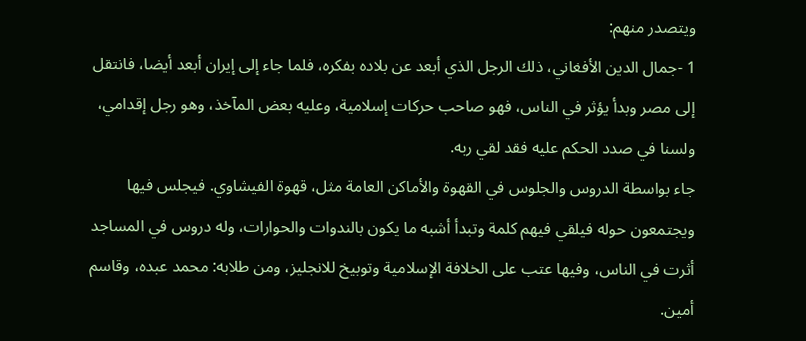ويتصدر منهم:
1 -جمال الدين الأفغاني، ذلك الرجل الذي أبعد عن بلاده بفكره، فلما جاء إلى إيران أبعد أيضا، فانتقل إلى مصر وبدأ يؤثر في الناس، فهو صاحب حركات إسلامية، وعليه بعض المآخذ، وهو رجل إقدامي، ولسنا في صدد الحكم عليه فقد لقي ربه.
جاء بواسطة الدروس والجلوس في القهوة والأماكن العامة مثل، قهوة الفيشاوي. فيجلس فيها ويجتمعون حوله فيلقي فيهم كلمة وتبدأ أشبه ما يكون بالندوات والحوارات، وله دروس في المساجد أثرت في الناس، وفيها عتب على الخلافة الإسلامية وتوبيخ للانجليز، ومن طلابه: محمد عبده، وقاسم أمين.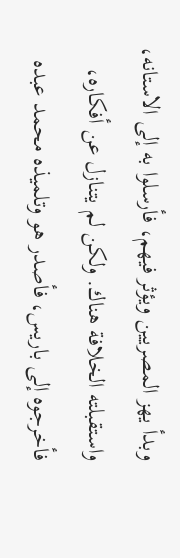وبدأ يهز المصريين ويؤثر فيهم، فأرسلوا به إلى الاستانه، واستقبلته الخلافة هناك. ولكن لم يتنازل عن أفكاره، فأخرجوه إلى باريس، فأصدر هو وتلميذه محمد عبده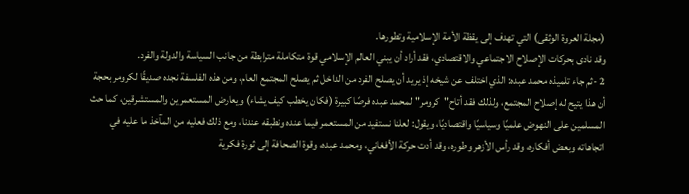(مجلة العروة الوثقى) التي تهدف إلى يقظة الأمة الإسلامية وتطورها.
وقد نادى بحركات الإصلاح الاجتماعي والاقتصادي، فقد أراد أن يبني العالم الإسلامي قوة متكاملة مترابطة من جانب السياسة والدولة والفرد.
2 -ثم جاء تلميذه محمد عبده: الذي اختلف عن شيخه إذ يريد أن يصلح الفرد من الداخل ثم يصلح المجتمع العام، ومن هذه الفلسفة نجده صديقًا لكرومر بحجة أن هذا يتيح له إصلاح المجتمع، ولذلك فقد أتاح"كرومر"لمحمد عبده فرصًا كبيرة (فكان يخطب كيف يشاء) ويعارض المستعمرين والمستشرقين، كما حث المسلمين على النهوض علميًا وسياسيًا واقتصاديًا، ويقول: لعلنا نستفيد من المستعمر فيما عنده ونطبقه عندنا، ومع ذلك فعليه من المآخذ ما عليه في اتجاهاته وبعض أفكاره، وقد رأس الأزهر وطوره، وقد أدت حركة الأفغاني، ومحمد عبده، وقوة الصحافة إلى ثورة فكرية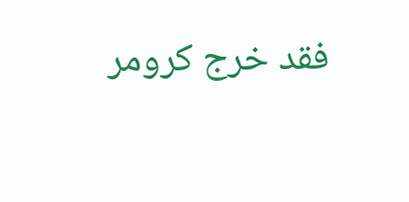فقد خرج كرومر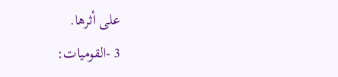على أثرها.
3 -القوميات: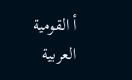أ القومية العربية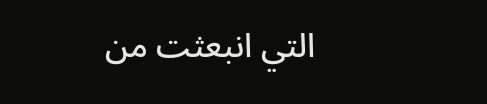التي انبعثت من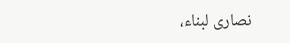نصارى لبناء،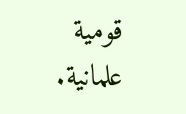قومية علمانية.